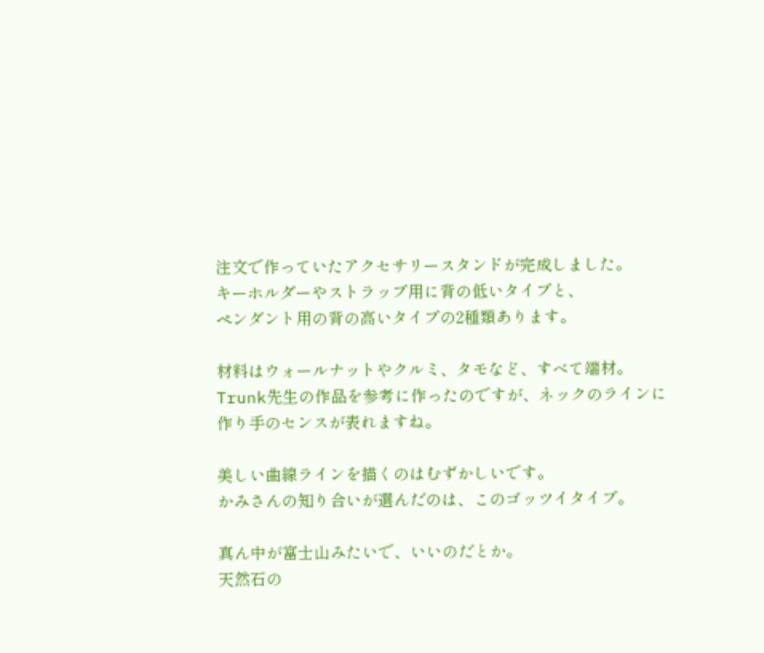注文で作っていたアクセサリースタンドが完成しました。
キーホルダーやストラップ用に背の低いタイプと、
ペンダント用の背の高いタイプの2種類あります。

材料はウォールナットやクルミ、タモなど、すべて端材。
Trunk先生の作品を参考に作ったのですが、ネックのラインに作り手のセンスが表れますね。

美しい曲線ラインを描くのはむずかしいです。
かみさんの知り合いが選んだのは、このゴッツイタイプ。

真ん中が富士山みたいで、いいのだとか。
天然石の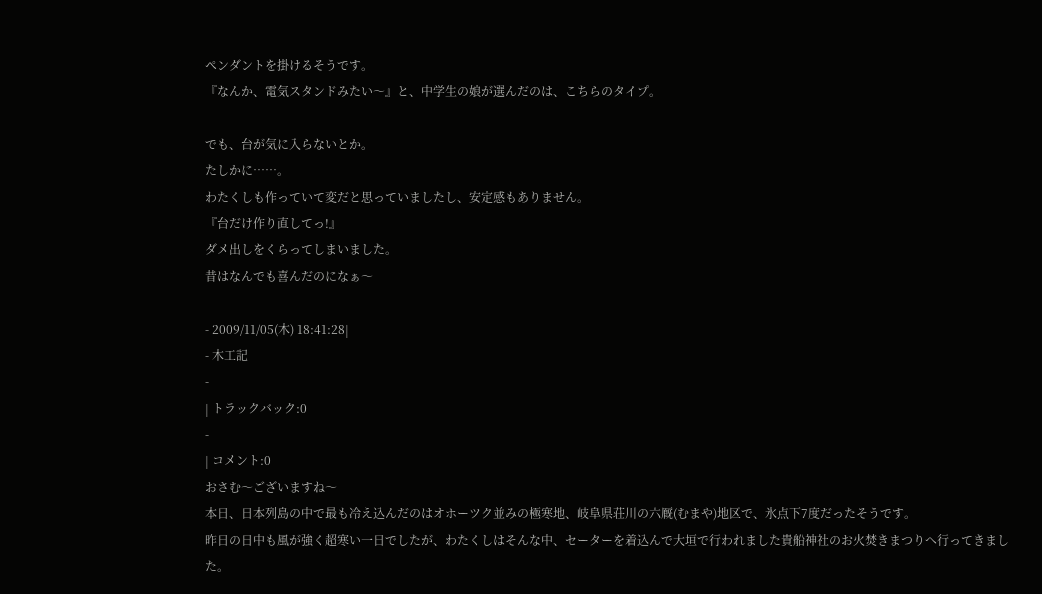ペンダントを掛けるそうです。
『なんか、電気スタンドみたい〜』と、中学生の娘が選んだのは、こちらのタイプ。

でも、台が気に入らないとか。
たしかに……。
わたくしも作っていて変だと思っていましたし、安定感もありません。
『台だけ作り直してっ!』
ダメ出しをくらってしまいました。
昔はなんでも喜んだのになぁ〜

- 2009/11/05(木) 18:41:28|
- 木工記
-
| トラックバック:0
-
| コメント:0
おさむ〜ございますね〜
本日、日本列島の中で最も冷え込んだのはオホーツク並みの極寒地、岐阜県荘川の六厩(むまや)地区で、氷点下7度だったそうです。
昨日の日中も風が強く超寒い一日でしたが、わたくしはそんな中、セーターを着込んで大垣で行われました貴船神社のお火焚きまつりへ行ってきました。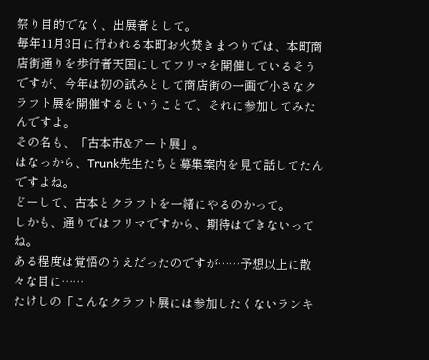祭り目的でなく、出展者として。
毎年11月3日に行われる本町お火焚きまつりでは、本町商店街通りを歩行者天国にしてフリマを開催しているそうですが、今年は初の試みとして商店街の一画で小さなクラフト展を開催するということで、それに参加してみたんですよ。
その名も、「古本市&アート展」。
はなっから、Trunk先生たちと募集案内を見て話してたんですよね。
どーして、古本とクラフトを一緒にやるのかって。
しかも、通りではフリマですから、期待はできないってね。
ある程度は覚悟のうえだったのですが……予想以上に散々な目に……
たけしの「こんなクラフト展には参加したくないランキ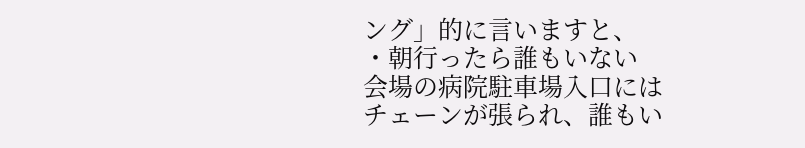ング」的に言いますと、
・朝行ったら誰もいない
会場の病院駐車場入口にはチェーンが張られ、誰もい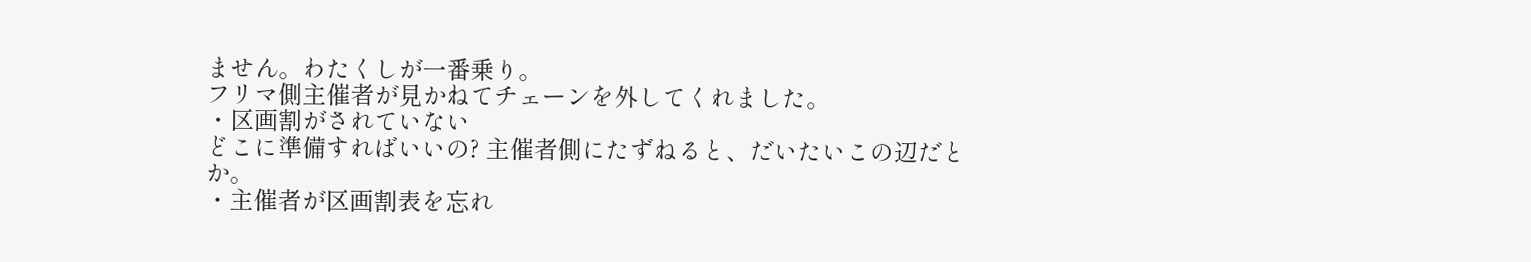ません。わたくしが一番乗り。
フリマ側主催者が見かねてチェーンを外してくれました。
・区画割がされていない
どこに準備すればいいの? 主催者側にたずねると、だいたいこの辺だとか。
・主催者が区画割表を忘れ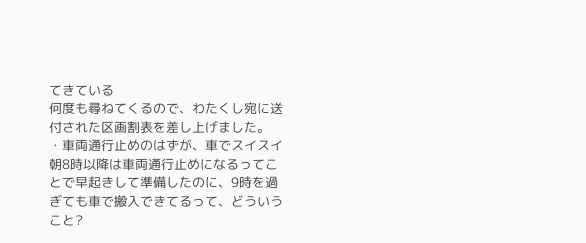てきている
何度も尋ねてくるので、わたくし宛に送付された区画割表を差し上げました。
・車両通行止めのはずが、車でスイスイ
朝8時以降は車両通行止めになるってことで早起きして準備したのに、9時を過ぎても車で搬入できてるって、どういうこと?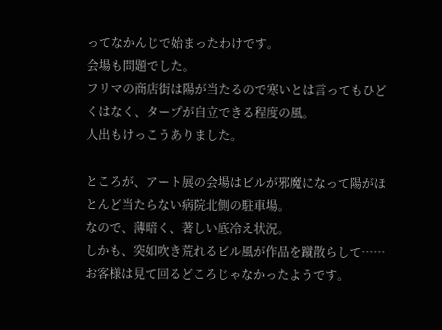ってなかんじで始まったわけです。
会場も問題でした。
フリマの商店街は陽が当たるので寒いとは言ってもひどくはなく、タープが自立できる程度の風。
人出もけっこうありました。

ところが、アート展の会場はビルが邪魔になって陽がほとんど当たらない病院北側の駐車場。
なので、薄暗く、著しい底冷え状況。
しかも、突如吹き荒れるビル風が作品を蹴散らして……
お客様は見て回るどころじゃなかったようです。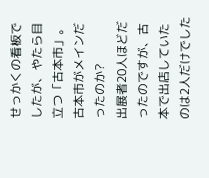せっかくの看板でしたが、やたら目立つ「古本市」。
古本市がメインだったのか?
出展者20人ほどだったのですが、古本で出店していたのは2人だけでした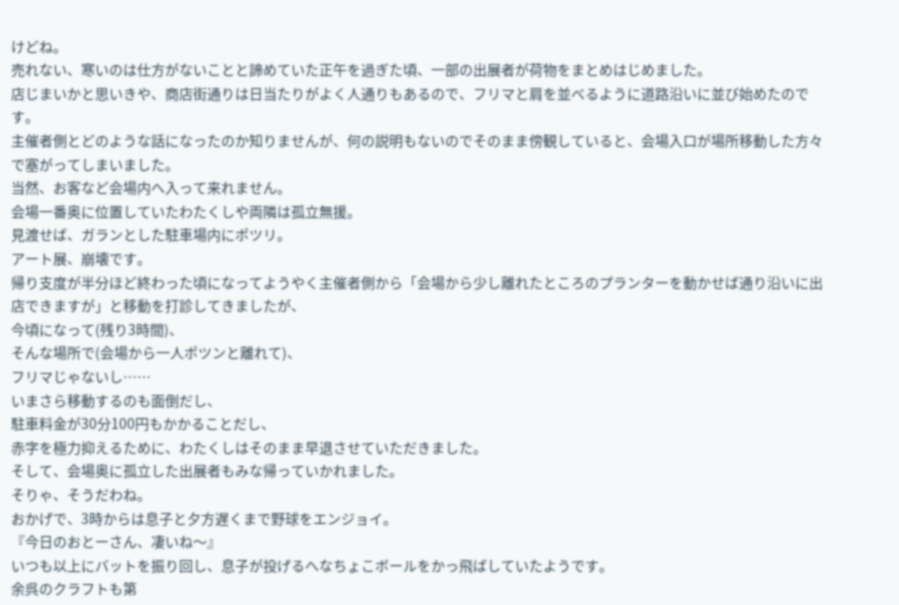けどね。
売れない、寒いのは仕方がないことと諦めていた正午を過ぎた頃、一部の出展者が荷物をまとめはじめました。
店じまいかと思いきや、商店街通りは日当たりがよく人通りもあるので、フリマと肩を並べるように道路沿いに並び始めたのです。
主催者側とどのような話になったのか知りませんが、何の説明もないのでそのまま傍観していると、会場入口が場所移動した方々で塞がってしまいました。
当然、お客など会場内へ入って来れません。
会場一番奥に位置していたわたくしや両隣は孤立無援。
見渡せば、ガランとした駐車場内にポツリ。
アート展、崩壊です。
帰り支度が半分ほど終わった頃になってようやく主催者側から「会場から少し離れたところのプランターを動かせば通り沿いに出店できますが」と移動を打診してきましたが、
今頃になって(残り3時間)、
そんな場所で(会場から一人ポツンと離れて)、
フリマじゃないし……
いまさら移動するのも面倒だし、
駐車料金が30分100円もかかることだし、
赤字を極力抑えるために、わたくしはそのまま早退させていただきました。
そして、会場奥に孤立した出展者もみな帰っていかれました。
そりゃ、そうだわね。
おかげで、3時からは息子と夕方遅くまで野球をエンジョイ。
『今日のおとーさん、凄いね〜』
いつも以上にバットを振り回し、息子が投げるへなちょこボールをかっ飛ばしていたようです。
余呉のクラフトも第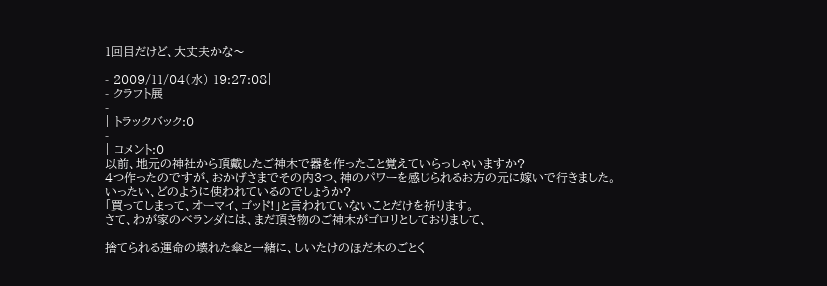1回目だけど、大丈夫かな〜

- 2009/11/04(水) 19:27:08|
- クラフト展
-
| トラックバック:0
-
| コメント:0
以前、地元の神社から頂戴したご神木で器を作ったこと覚えていらっしゃいますか?
4つ作ったのですが、おかげさまでその内3つ、神のパワーを感じられるお方の元に嫁いで行きました。
いったい、どのように使われているのでしょうか?
「買ってしまって、オーマイ、ゴッド!」と言われていないことだけを祈ります。
さて、わが家のベランダには、まだ頂き物のご神木がゴロリとしておりまして、

捨てられる運命の壊れた傘と一緒に、しいたけのほだ木のごとく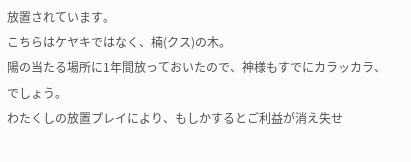放置されています。
こちらはケヤキではなく、楠(クス)の木。
陽の当たる場所に1年間放っておいたので、神様もすでにカラッカラ、でしょう。
わたくしの放置プレイにより、もしかするとご利益が消え失せ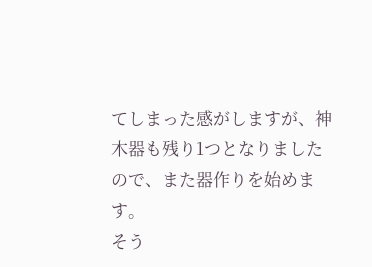てしまった感がしますが、神木器も残り1つとなりましたので、また器作りを始めます。
そう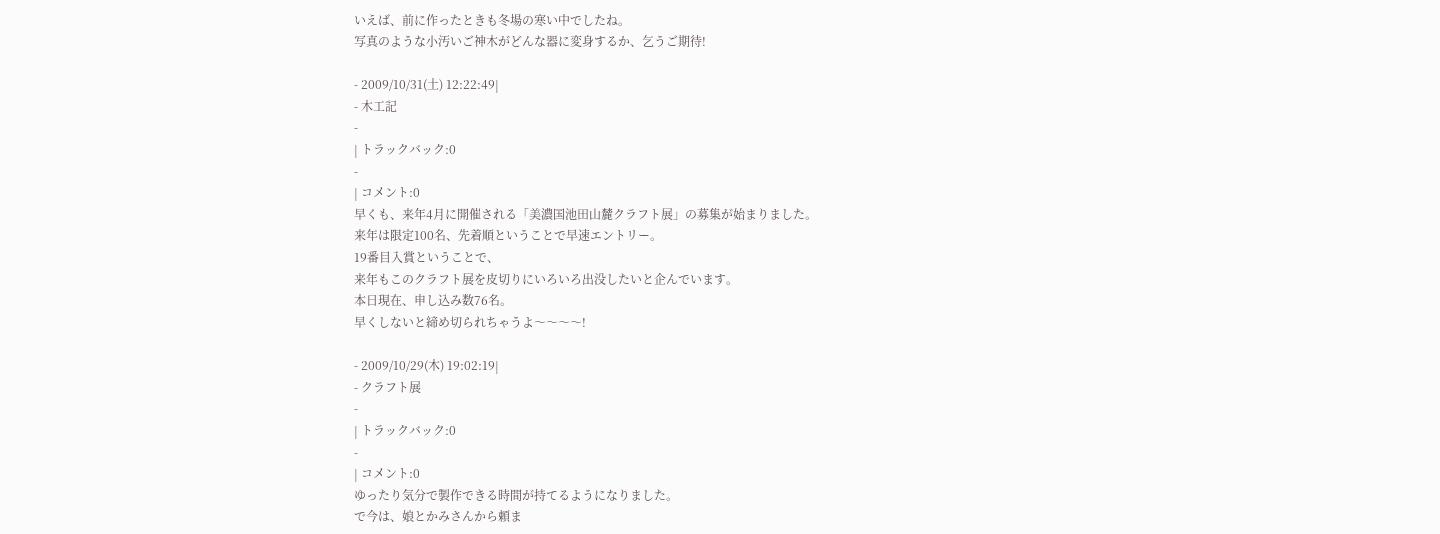いえば、前に作ったときも冬場の寒い中でしたね。
写真のような小汚いご神木がどんな器に変身するか、乞うご期待!

- 2009/10/31(土) 12:22:49|
- 木工記
-
| トラックバック:0
-
| コメント:0
早くも、来年4月に開催される「美濃国池田山麓クラフト展」の募集が始まりました。
来年は限定100名、先着順ということで早速エントリー。
19番目入賞ということで、
来年もこのクラフト展を皮切りにいろいろ出没したいと企んでいます。
本日現在、申し込み数76名。
早くしないと締め切られちゃうよ〜〜〜〜!

- 2009/10/29(木) 19:02:19|
- クラフト展
-
| トラックバック:0
-
| コメント:0
ゆったり気分で製作できる時間が持てるようになりました。
で今は、娘とかみさんから頼ま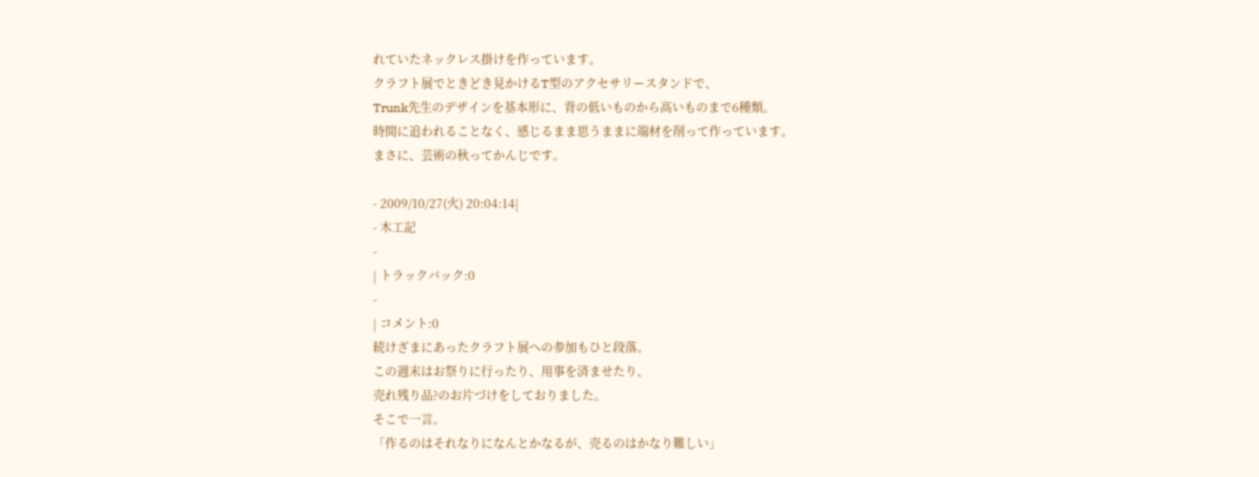れていたネックレス掛けを作っています。
クラフト展でときどき見かけるT型のアクセサリースタンドで、
Trunk先生のデザインを基本形に、背の低いものから高いものまで6種類。
時間に追われることなく、感じるまま思うままに端材を削って作っています。
まさに、芸術の秋ってかんじです。

- 2009/10/27(火) 20:04:14|
- 木工記
-
| トラックバック:0
-
| コメント:0
続けざまにあったクラフト展への参加もひと段落。
この週末はお祭りに行ったり、用事を済ませたり、
売れ残り品?のお片づけをしておりました。
そこで一言。
「作るのはそれなりになんとかなるが、売るのはかなり難しい」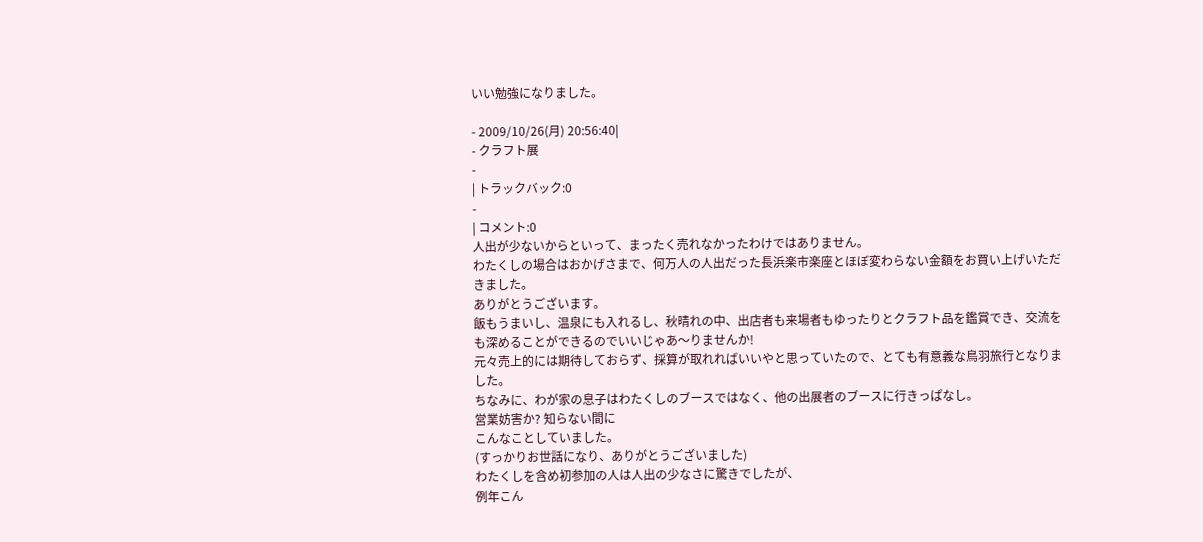いい勉強になりました。

- 2009/10/26(月) 20:56:40|
- クラフト展
-
| トラックバック:0
-
| コメント:0
人出が少ないからといって、まったく売れなかったわけではありません。
わたくしの場合はおかげさまで、何万人の人出だった長浜楽市楽座とほぼ変わらない金額をお買い上げいただきました。
ありがとうございます。
飯もうまいし、温泉にも入れるし、秋晴れの中、出店者も来場者もゆったりとクラフト品を鑑賞でき、交流をも深めることができるのでいいじゃあ〜りませんか!
元々売上的には期待しておらず、採算が取れればいいやと思っていたので、とても有意義な鳥羽旅行となりました。
ちなみに、わが家の息子はわたくしのブースではなく、他の出展者のブースに行きっぱなし。
営業妨害か? 知らない間に
こんなことしていました。
(すっかりお世話になり、ありがとうございました)
わたくしを含め初参加の人は人出の少なさに驚きでしたが、
例年こん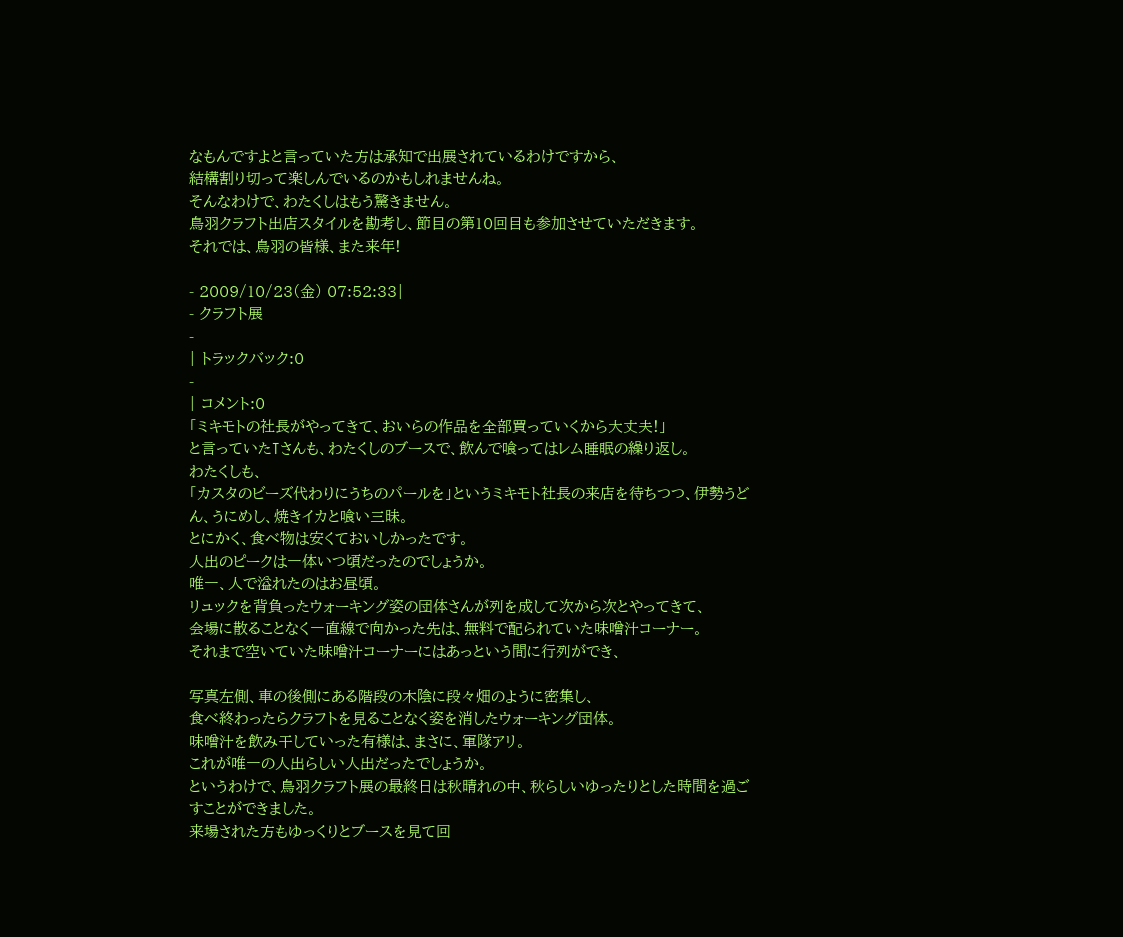なもんですよと言っていた方は承知で出展されているわけですから、
結構割り切って楽しんでいるのかもしれませんね。
そんなわけで、わたくしはもう驚きません。
鳥羽クラフト出店スタイルを勘考し、節目の第10回目も参加させていただきます。
それでは、鳥羽の皆様、また来年!

- 2009/10/23(金) 07:52:33|
- クラフト展
-
| トラックバック:0
-
| コメント:0
「ミキモトの社長がやってきて、おいらの作品を全部買っていくから大丈夫!」
と言っていたTさんも、わたくしのブースで、飲んで喰ってはレム睡眠の繰り返し。
わたくしも、
「カスタのビーズ代わりにうちのパールを」というミキモト社長の来店を待ちつつ、伊勢うどん、うにめし、焼きイカと喰い三昧。
とにかく、食べ物は安くておいしかったです。
人出のピークは一体いつ頃だったのでしょうか。
唯一、人で溢れたのはお昼頃。
リュックを背負ったウォーキング姿の団体さんが列を成して次から次とやってきて、
会場に散ることなく一直線で向かった先は、無料で配られていた味噌汁コーナー。
それまで空いていた味噌汁コーナーにはあっという間に行列ができ、

写真左側、車の後側にある階段の木陰に段々畑のように密集し、
食べ終わったらクラフトを見ることなく姿を消したウォーキング団体。
味噌汁を飲み干していった有様は、まさに、軍隊アリ。
これが唯一の人出らしい人出だったでしょうか。
というわけで、鳥羽クラフト展の最終日は秋晴れの中、秋らしいゆったりとした時間を過ごすことができました。
来場された方もゆっくりとブースを見て回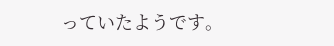っていたようです。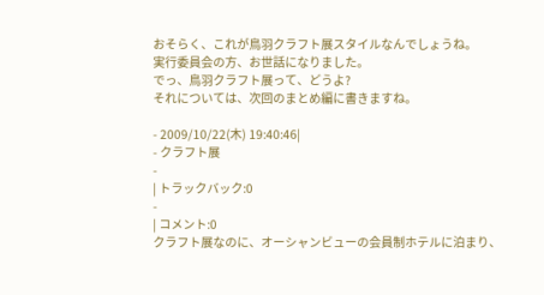おそらく、これが鳥羽クラフト展スタイルなんでしょうね。
実行委員会の方、お世話になりました。
でっ、鳥羽クラフト展って、どうよ?
それについては、次回のまとめ編に書きますね。

- 2009/10/22(木) 19:40:46|
- クラフト展
-
| トラックバック:0
-
| コメント:0
クラフト展なのに、オーシャンビューの会員制ホテルに泊まり、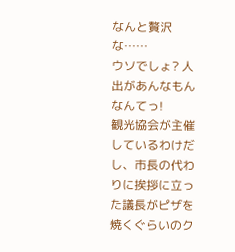なんと贅沢な……
ウソでしょ? 人出があんなもんなんてっ!
観光協会が主催しているわけだし、市長の代わりに挨拶に立った議長がピザを焼くぐらいのク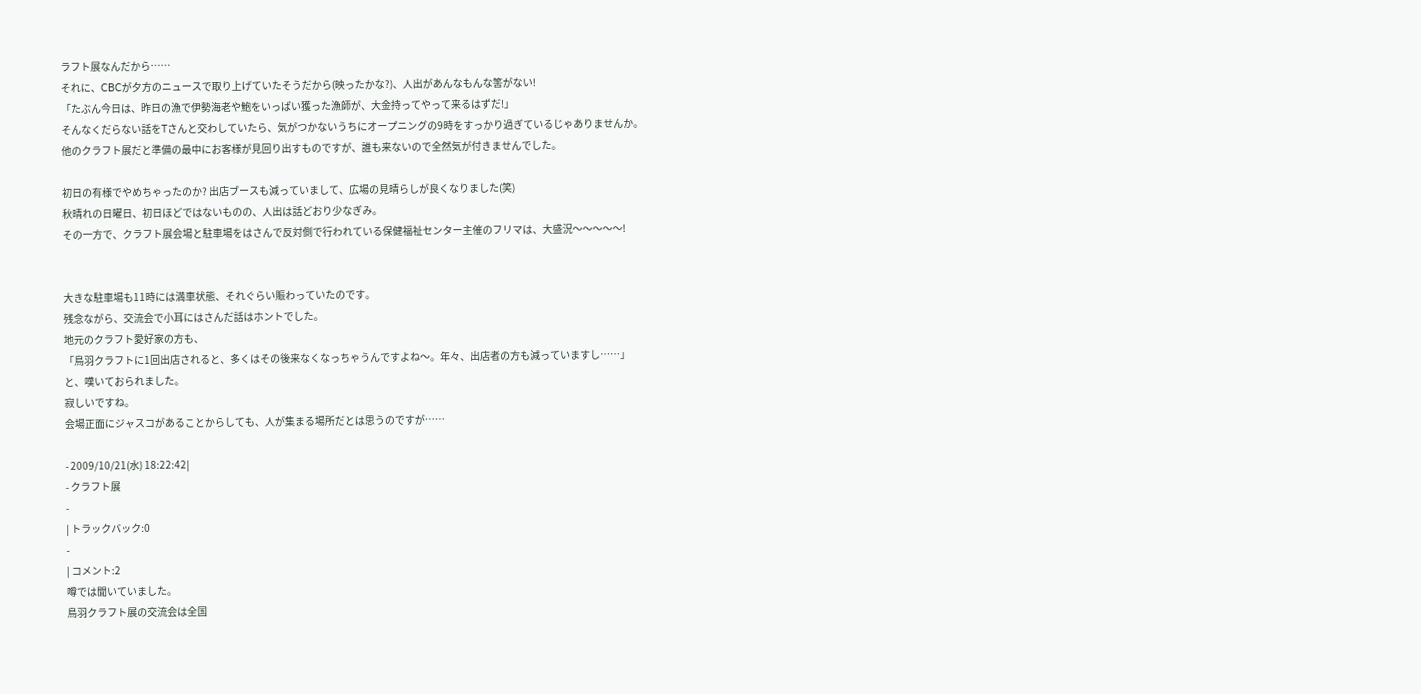ラフト展なんだから……
それに、CBCが夕方のニュースで取り上げていたそうだから(映ったかな?)、人出があんなもんな筈がない!
「たぶん今日は、昨日の漁で伊勢海老や鮑をいっぱい獲った漁師が、大金持ってやって来るはずだ!」
そんなくだらない話をTさんと交わしていたら、気がつかないうちにオープニングの9時をすっかり過ぎているじゃありませんか。
他のクラフト展だと準備の最中にお客様が見回り出すものですが、誰も来ないので全然気が付きませんでした。

初日の有様でやめちゃったのか? 出店ブースも減っていまして、広場の見晴らしが良くなりました(笑)
秋晴れの日曜日、初日ほどではないものの、人出は話どおり少なぎみ。
その一方で、クラフト展会場と駐車場をはさんで反対側で行われている保健福祉センター主催のフリマは、大盛況〜〜〜〜〜!


大きな駐車場も11時には満車状態、それぐらい賑わっていたのです。
残念ながら、交流会で小耳にはさんだ話はホントでした。
地元のクラフト愛好家の方も、
「鳥羽クラフトに1回出店されると、多くはその後来なくなっちゃうんですよね〜。年々、出店者の方も減っていますし……」
と、嘆いておられました。
寂しいですね。
会場正面にジャスコがあることからしても、人が集まる場所だとは思うのですが……

- 2009/10/21(水) 18:22:42|
- クラフト展
-
| トラックバック:0
-
| コメント:2
噂では聞いていました。
鳥羽クラフト展の交流会は全国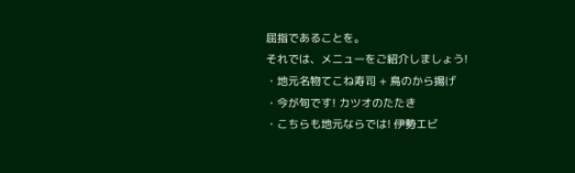屈指であることを。
それでは、メニューをご紹介しましょう!
・地元名物てこね寿司 + 鳥のから揚げ
・今が旬です! カツオのたたき
・こちらも地元ならでは! 伊勢エビ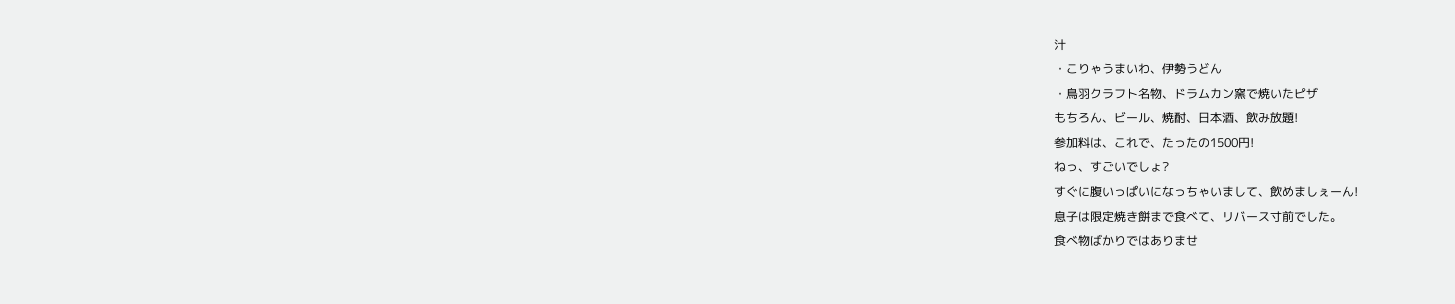汁
・こりゃうまいわ、伊勢うどん
・鳥羽クラフト名物、ドラムカン窯で焼いたピザ
もちろん、ビール、焼酎、日本酒、飲み放題!
参加料は、これで、たったの1500円!
ねっ、すごいでしょ?
すぐに腹いっぱいになっちゃいまして、飲めましぇーん!
息子は限定焼き餅まで食べて、リバース寸前でした。
食べ物ばかりではありませ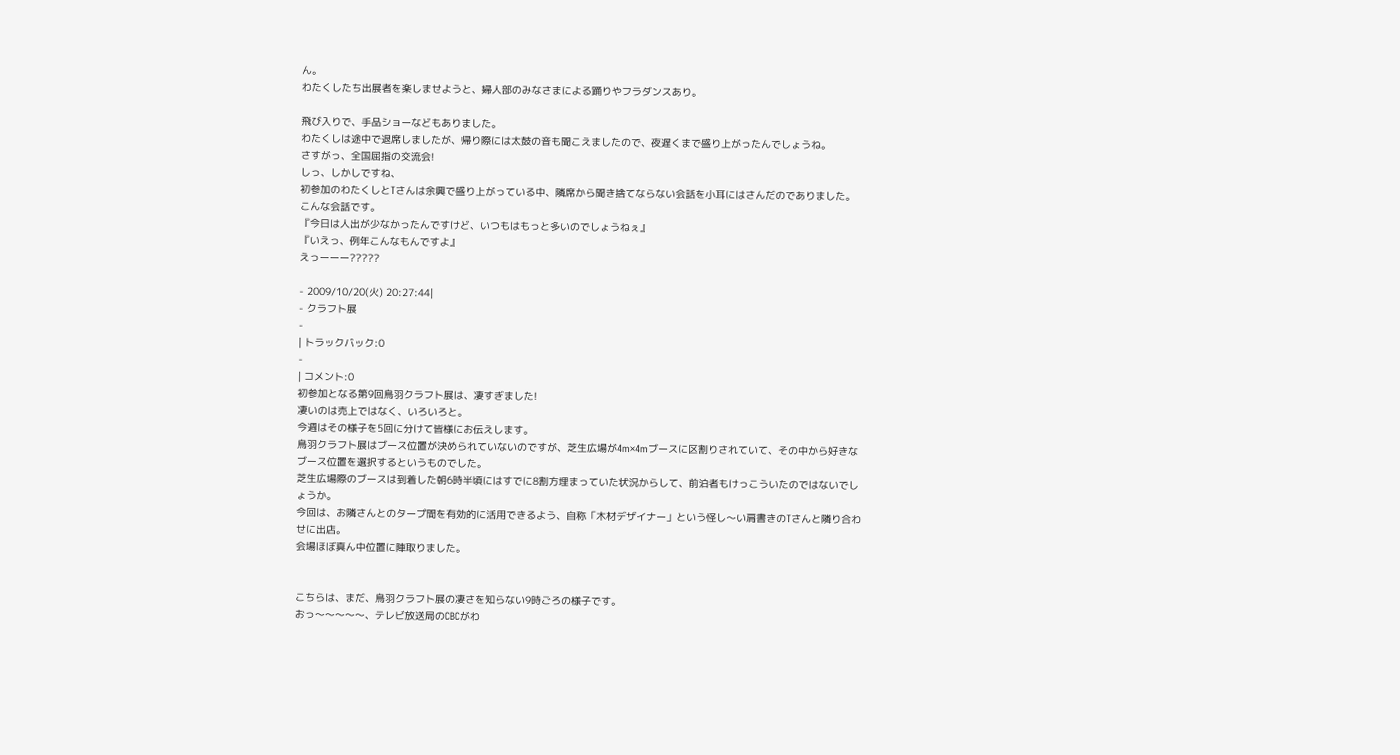ん。
わたくしたち出展者を楽しませようと、婦人部のみなさまによる踊りやフラダンスあり。

飛び入りで、手品ショーなどもありました。
わたくしは途中で退席しましたが、帰り際には太鼓の音も聞こえましたので、夜遅くまで盛り上がったんでしょうね。
さすがっ、全国屈指の交流会!
しっ、しかしですね、
初参加のわたくしとTさんは余興で盛り上がっている中、隣席から聞き捨てならない会話を小耳にはさんだのでありました。
こんな会話です。
『今日は人出が少なかったんですけど、いつもはもっと多いのでしょうねぇ』
『いえっ、例年こんなもんですよ』
えっーーー?????

- 2009/10/20(火) 20:27:44|
- クラフト展
-
| トラックバック:0
-
| コメント:0
初参加となる第9回鳥羽クラフト展は、凄すぎました!
凄いのは売上ではなく、いろいろと。
今週はその様子を5回に分けて皆様にお伝えします。
鳥羽クラフト展はブース位置が決められていないのですが、芝生広場が4m×4mブースに区割りされていて、その中から好きなブース位置を選択するというものでした。
芝生広場際のブースは到着した朝6時半頃にはすでに8割方埋まっていた状況からして、前泊者もけっこういたのではないでしょうか。
今回は、お隣さんとのタープ間を有効的に活用できるよう、自称「木材デザイナー」という怪し〜い肩書きのTさんと隣り合わせに出店。
会場ほぼ真ん中位置に陣取りました。


こちらは、まだ、鳥羽クラフト展の凄さを知らない9時ごろの様子です。
おっ〜〜〜〜〜、テレビ放送局のCBCがわ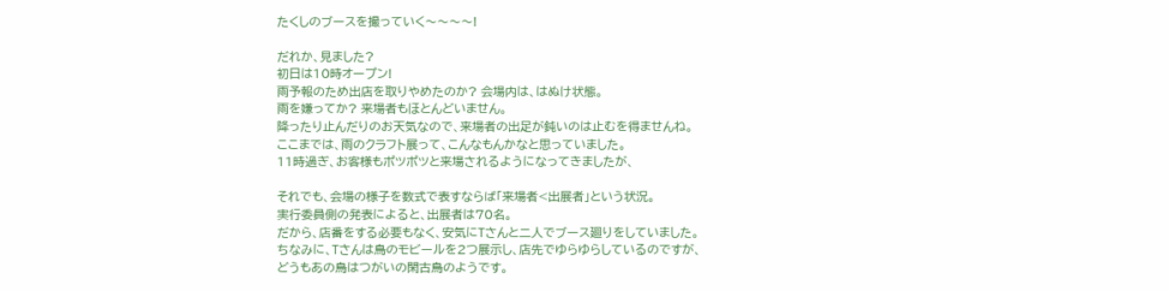たくしのブースを撮っていく〜〜〜〜!

だれか、見ました?
初日は10時オープン!
雨予報のため出店を取りやめたのか? 会場内は、はぬけ状態。
雨を嫌ってか? 来場者もほとんどいません。
降ったり止んだりのお天気なので、来場者の出足が鈍いのは止むを得ませんね。
ここまでは、雨のクラフト展って、こんなもんかなと思っていました。
11時過ぎ、お客様もポツポツと来場されるようになってきましたが、

それでも、会場の様子を数式で表すならば「来場者<出展者」という状況。
実行委員側の発表によると、出展者は70名。
だから、店番をする必要もなく、安気にTさんと二人でブース廻りをしていました。
ちなみに、Tさんは鳥のモビールを2つ展示し、店先でゆらゆらしているのですが、
どうもあの鳥はつがいの閑古鳥のようです。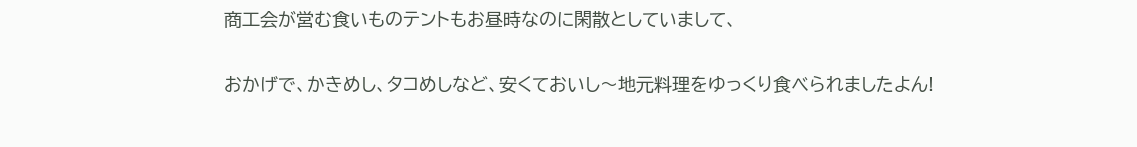商工会が営む食いものテントもお昼時なのに閑散としていまして、

おかげで、かきめし、タコめしなど、安くておいし〜地元料理をゆっくり食べられましたよん!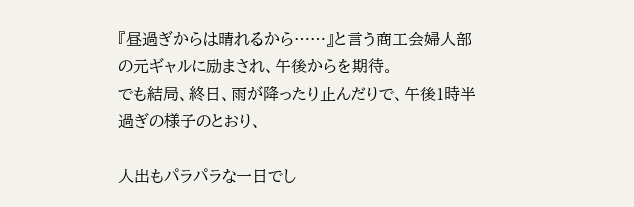『昼過ぎからは晴れるから……』と言う商工会婦人部の元ギャルに励まされ、午後からを期待。
でも結局、終日、雨が降ったり止んだりで、午後1時半過ぎの様子のとおり、

人出もパラパラな一日でし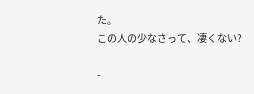た。
この人の少なさって、凄くない?

-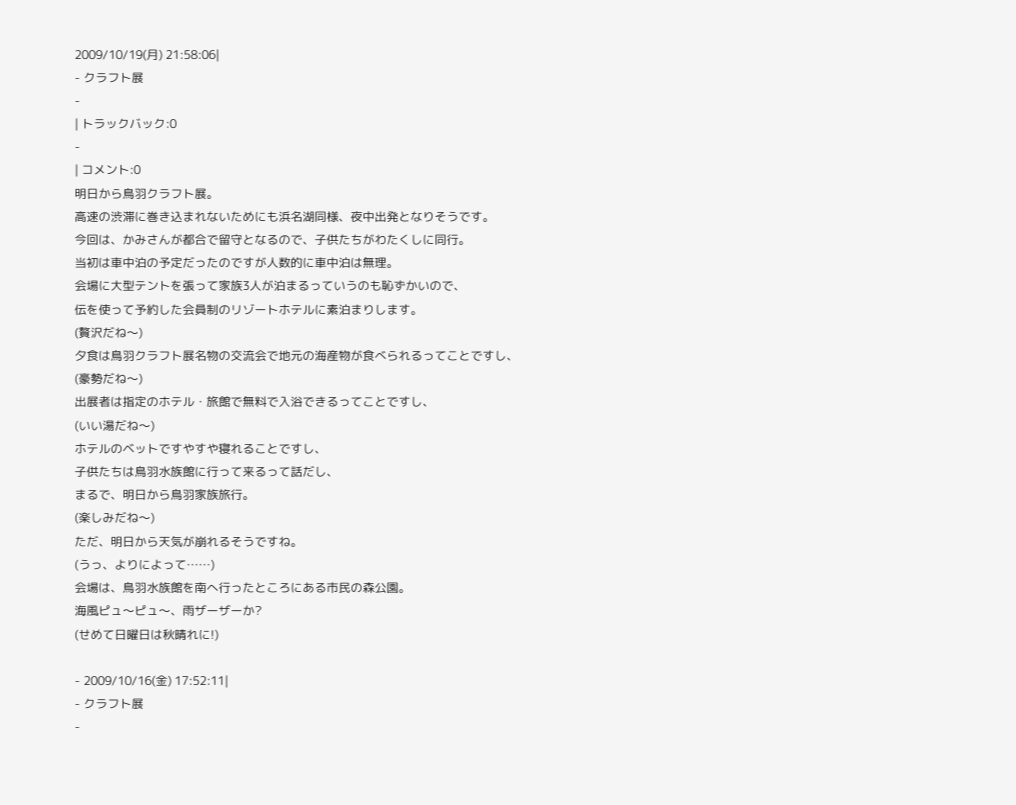2009/10/19(月) 21:58:06|
- クラフト展
-
| トラックバック:0
-
| コメント:0
明日から鳥羽クラフト展。
高速の渋滞に巻き込まれないためにも浜名湖同様、夜中出発となりそうです。
今回は、かみさんが都合で留守となるので、子供たちがわたくしに同行。
当初は車中泊の予定だったのですが人数的に車中泊は無理。
会場に大型テントを張って家族3人が泊まるっていうのも恥ずかいので、
伝を使って予約した会員制のリゾートホテルに素泊まりします。
(贅沢だね〜)
夕食は鳥羽クラフト展名物の交流会で地元の海産物が食べられるってことですし、
(豪勢だね〜)
出展者は指定のホテル・旅館で無料で入浴できるってことですし、
(いい湯だね〜)
ホテルのベットですやすや寝れることですし、
子供たちは鳥羽水族館に行って来るって話だし、
まるで、明日から鳥羽家族旅行。
(楽しみだね〜)
ただ、明日から天気が崩れるそうですね。
(うっ、よりによって……)
会場は、鳥羽水族館を南へ行ったところにある市民の森公園。
海風ピュ〜ピュ〜、雨ザーザーか?
(せめて日曜日は秋晴れに!)

- 2009/10/16(金) 17:52:11|
- クラフト展
-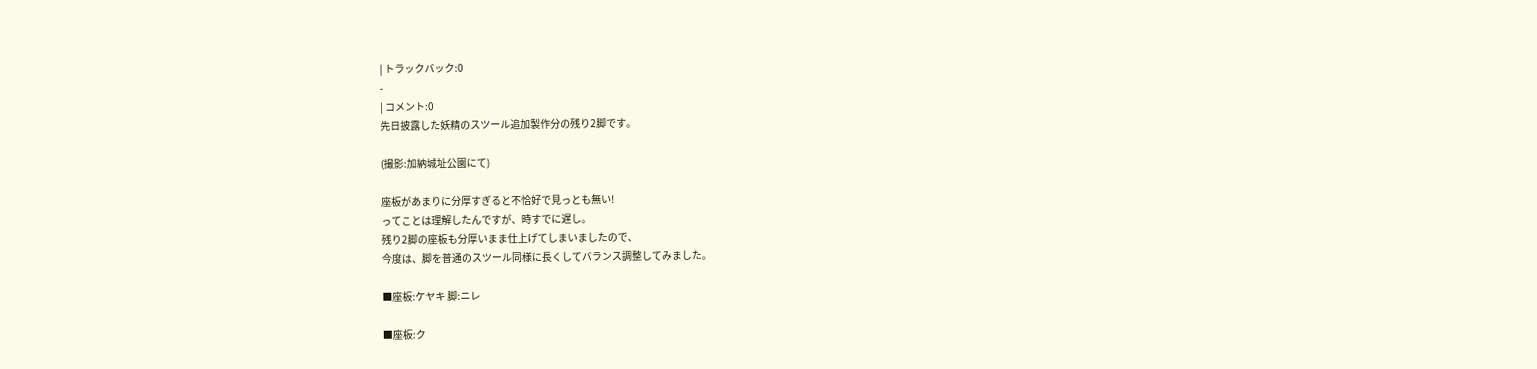| トラックバック:0
-
| コメント:0
先日披露した妖精のスツール追加製作分の残り2脚です。

(撮影:加納城址公園にて)

座板があまりに分厚すぎると不恰好で見っとも無い!
ってことは理解したんですが、時すでに遅し。
残り2脚の座板も分厚いまま仕上げてしまいましたので、
今度は、脚を普通のスツール同様に長くしてバランス調整してみました。

■座板:ケヤキ 脚:ニレ

■座板:ク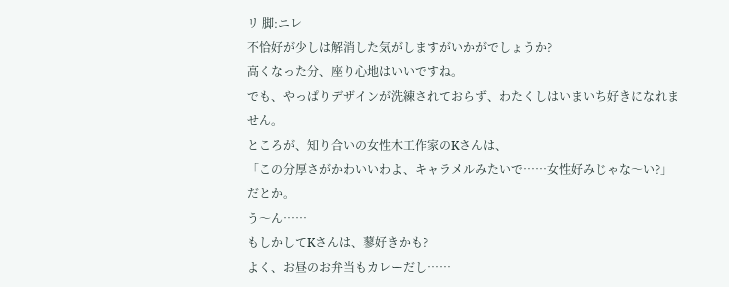リ 脚:ニレ
不恰好が少しは解消した気がしますがいかがでしょうか?
高くなった分、座り心地はいいですね。
でも、やっぱりデザインが洗練されておらず、わたくしはいまいち好きになれません。
ところが、知り合いの女性木工作家のKさんは、
「この分厚さがかわいいわよ、キャラメルみたいで……女性好みじゃな〜い?」
だとか。
う〜ん……
もしかしてKさんは、蓼好きかも?
よく、お昼のお弁当もカレーだし……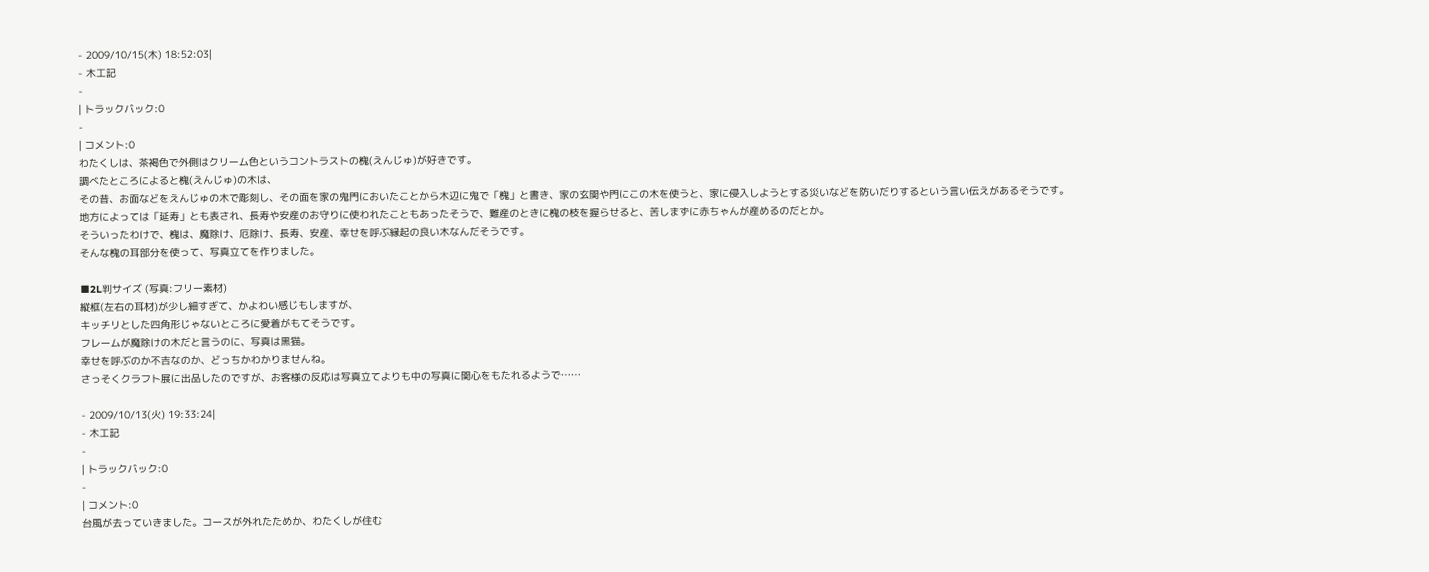- 2009/10/15(木) 18:52:03|
- 木工記
-
| トラックバック:0
-
| コメント:0
わたくしは、茶褐色で外側はクリーム色というコントラストの槐(えんじゅ)が好きです。
調べたところによると槐(えんじゅ)の木は、
その昔、お面などをえんじゅの木で彫刻し、その面を家の鬼門においたことから木辺に鬼で「槐」と書き、家の玄関や門にこの木を使うと、家に侵入しようとする災いなどを防いだりするという言い伝えがあるそうです。
地方によっては「延寿」とも表され、長寿や安産のお守りに使われたこともあったそうで、難産のときに槐の枝を握らせると、苦しまずに赤ちゃんが産めるのだとか。
そういったわけで、槐は、魔除け、厄除け、長寿、安産、幸せを呼ぶ縁起の良い木なんだそうです。
そんな槐の耳部分を使って、写真立てを作りました。

■2L判サイズ (写真:フリー素材)
縦框(左右の耳材)が少し細すぎて、かよわい感じもしますが、
キッチリとした四角形じゃないところに愛着がもてそうです。
フレームが魔除けの木だと言うのに、写真は黒猫。
幸せを呼ぶのか不吉なのか、どっちかわかりませんね。
さっそくクラフト展に出品したのですが、お客様の反応は写真立てよりも中の写真に関心をもたれるようで……

- 2009/10/13(火) 19:33:24|
- 木工記
-
| トラックバック:0
-
| コメント:0
台風が去っていきました。コースが外れたためか、わたくしが住む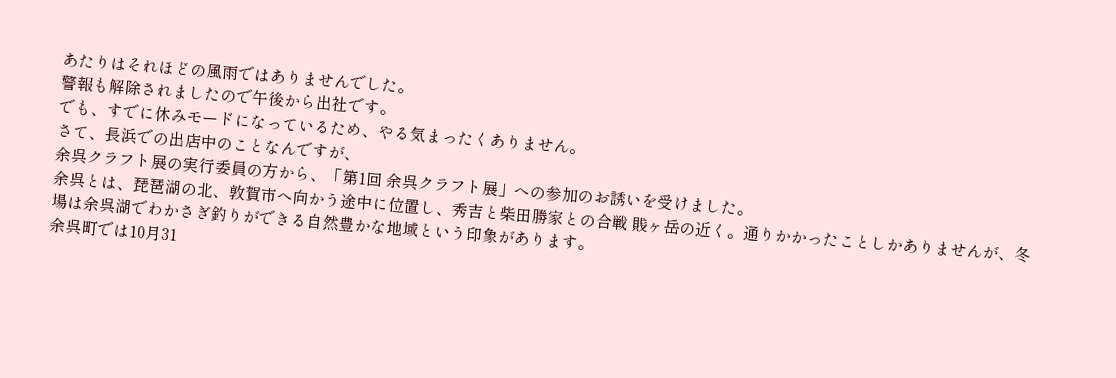あたりはそれほどの風雨ではありませんでした。
警報も解除されましたので午後から出社です。
でも、すでに休みモードになっているため、やる気まったくありません。
さて、長浜での出店中のことなんですが、
余呉クラフト展の実行委員の方から、「第1回 余呉クラフト展」への参加のお誘いを受けました。
余呉とは、琵琶湖の北、敦賀市へ向かう途中に位置し、秀吉と柴田勝家との合戦 賎ヶ岳の近く。通りかかったことしかありませんが、冬場は余呉湖でわかさぎ釣りができる自然豊かな地域という印象があります。
余呉町では10月31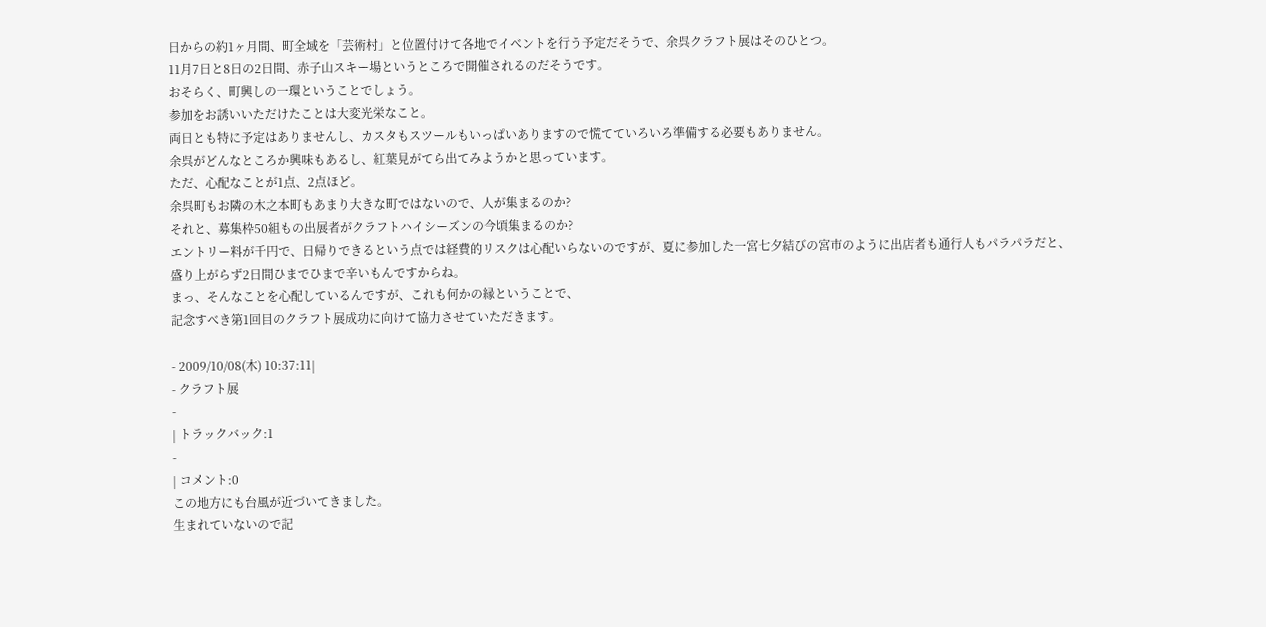日からの約1ヶ月間、町全域を「芸術村」と位置付けて各地でイベントを行う予定だそうで、余呉クラフト展はそのひとつ。
11月7日と8日の2日間、赤子山スキー場というところで開催されるのだそうです。
おそらく、町興しの一環ということでしょう。
参加をお誘いいただけたことは大変光栄なこと。
両日とも特に予定はありませんし、カスタもスツールもいっぱいありますので慌てていろいろ準備する必要もありません。
余呉がどんなところか興味もあるし、紅葉見がてら出てみようかと思っています。
ただ、心配なことが1点、2点ほど。
余呉町もお隣の木之本町もあまり大きな町ではないので、人が集まるのか?
それと、募集枠50組もの出展者がクラフトハイシーズンの今頃集まるのか?
エントリー料が千円で、日帰りできるという点では経費的リスクは心配いらないのですが、夏に参加した一宮七夕結びの宮市のように出店者も通行人もパラパラだと、
盛り上がらず2日間ひまでひまで辛いもんですからね。
まっ、そんなことを心配しているんですが、これも何かの縁ということで、
記念すべき第1回目のクラフト展成功に向けて協力させていただきます。

- 2009/10/08(木) 10:37:11|
- クラフト展
-
| トラックバック:1
-
| コメント:0
この地方にも台風が近づいてきました。
生まれていないので記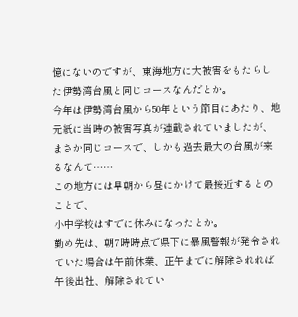憶にないのですが、東海地方に大被害をもたらした伊勢湾台風と同じコースなんだとか。
今年は伊勢湾台風から50年という節目にあたり、地元紙に当時の被害写真が連載されていましたが、まさか同じコースで、しかも過去最大の台風が来るなんて……
この地方には早朝から昼にかけて最接近するとのことで、
小中学校はすでに休みになったとか。
勤め先は、朝7時時点で県下に暴風警報が発令されていた場合は午前休業、正午までに解除されれば午後出社、解除されてい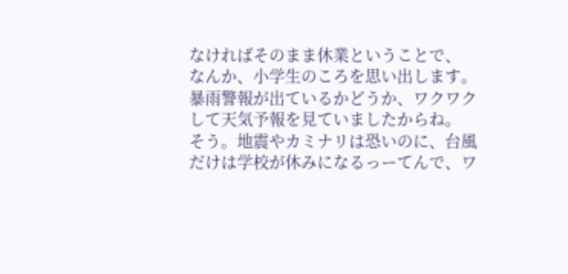なければそのまま休業ということで、
なんか、小学生のころを思い出します。
暴雨警報が出ているかどうか、ワクワクして天気予報を見ていましたからね。
そう。地震やカミナリは恐いのに、台風だけは学校が休みになるっーてんで、ワ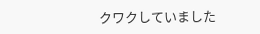クワクしていました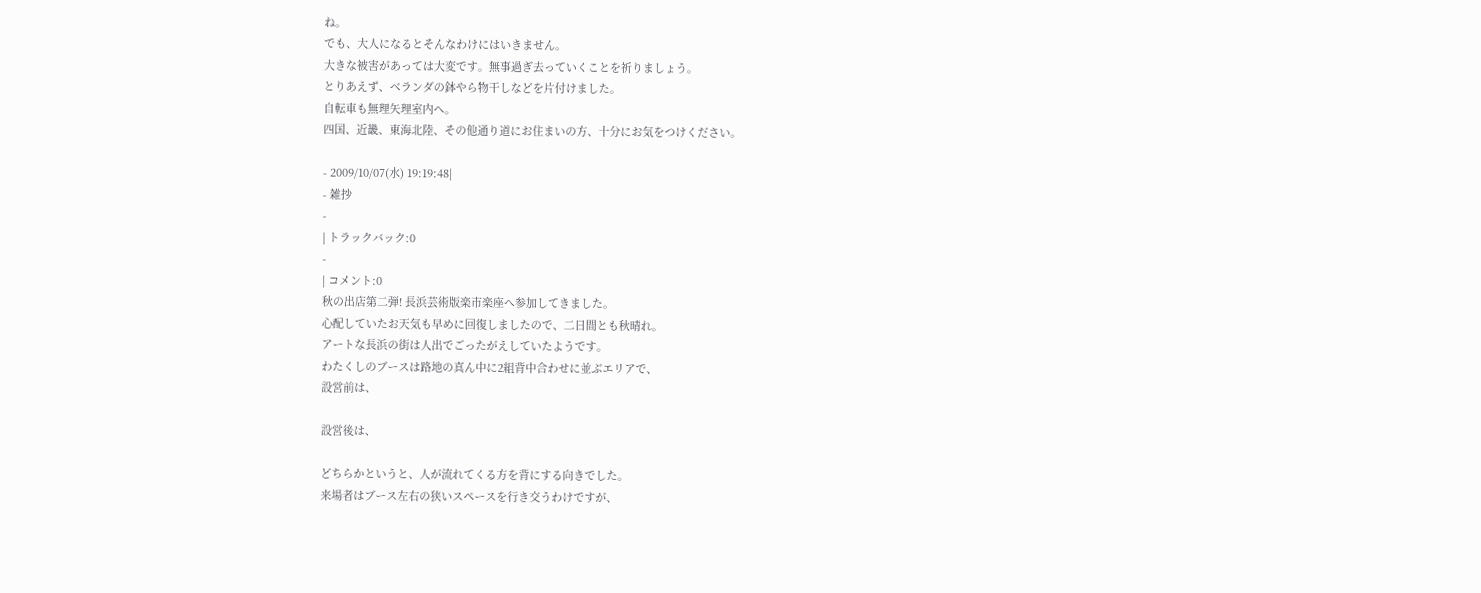ね。
でも、大人になるとそんなわけにはいきません。
大きな被害があっては大変です。無事過ぎ去っていくことを祈りましょう。
とりあえず、ベランダの鉢やら物干しなどを片付けました。
自転車も無理矢理室内へ。
四国、近畿、東海北陸、その他通り道にお住まいの方、十分にお気をつけください。

- 2009/10/07(水) 19:19:48|
- 雑抄
-
| トラックバック:0
-
| コメント:0
秋の出店第二弾! 長浜芸術版楽市楽座へ参加してきました。
心配していたお天気も早めに回復しましたので、二日間とも秋晴れ。
アートな長浜の街は人出でごったがえしていたようです。
わたくしのブースは路地の真ん中に2組背中合わせに並ぶエリアで、
設営前は、

設営後は、

どちらかというと、人が流れてくる方を背にする向きでした。
来場者はブース左右の狭いスペースを行き交うわけですが、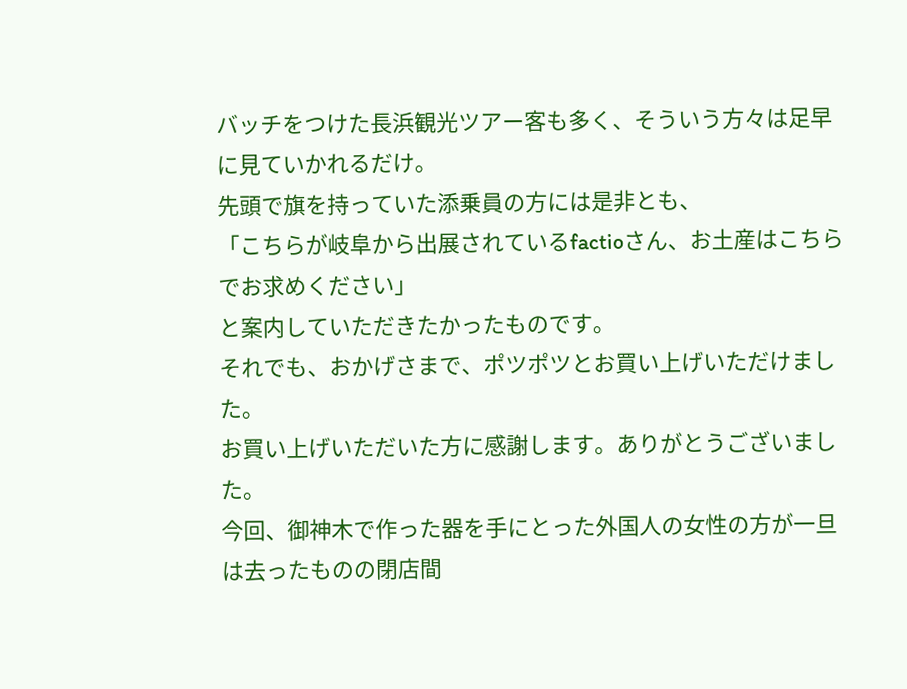バッチをつけた長浜観光ツアー客も多く、そういう方々は足早に見ていかれるだけ。
先頭で旗を持っていた添乗員の方には是非とも、
「こちらが岐阜から出展されているfactioさん、お土産はこちらでお求めください」
と案内していただきたかったものです。
それでも、おかげさまで、ポツポツとお買い上げいただけました。
お買い上げいただいた方に感謝します。ありがとうございました。
今回、御神木で作った器を手にとった外国人の女性の方が一旦は去ったものの閉店間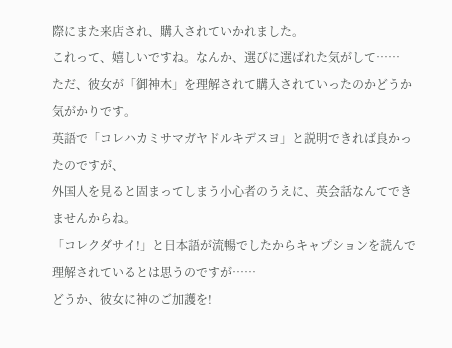際にまた来店され、購入されていかれました。
これって、嬉しいですね。なんか、選びに選ばれた気がして……
ただ、彼女が「御神木」を理解されて購入されていったのかどうか気がかりです。
英語で「コレハカミサマガヤドルキデスヨ」と説明できれば良かったのですが、
外国人を見ると固まってしまう小心者のうえに、英会話なんてできませんからね。
「コレクダサイ!」と日本語が流暢でしたからキャプションを読んで理解されているとは思うのですが……
どうか、彼女に神のご加護を!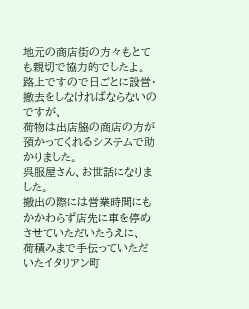地元の商店街の方々もとても親切で協力的でしたよ。
路上ですので日ごとに設営・撤去をしなければならないのですが、
荷物は出店脇の商店の方が預かってくれるシステムで助かりました。
呉服屋さん、お世話になりました。
搬出の際には営業時間にもかかわらず店先に車を停めさせていただいたうえに、
荷積みまで手伝っていただいたイタリアン町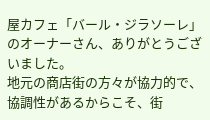屋カフェ「バール・ジラソーレ」のオーナーさん、ありがとうございました。
地元の商店街の方々が協力的で、協調性があるからこそ、街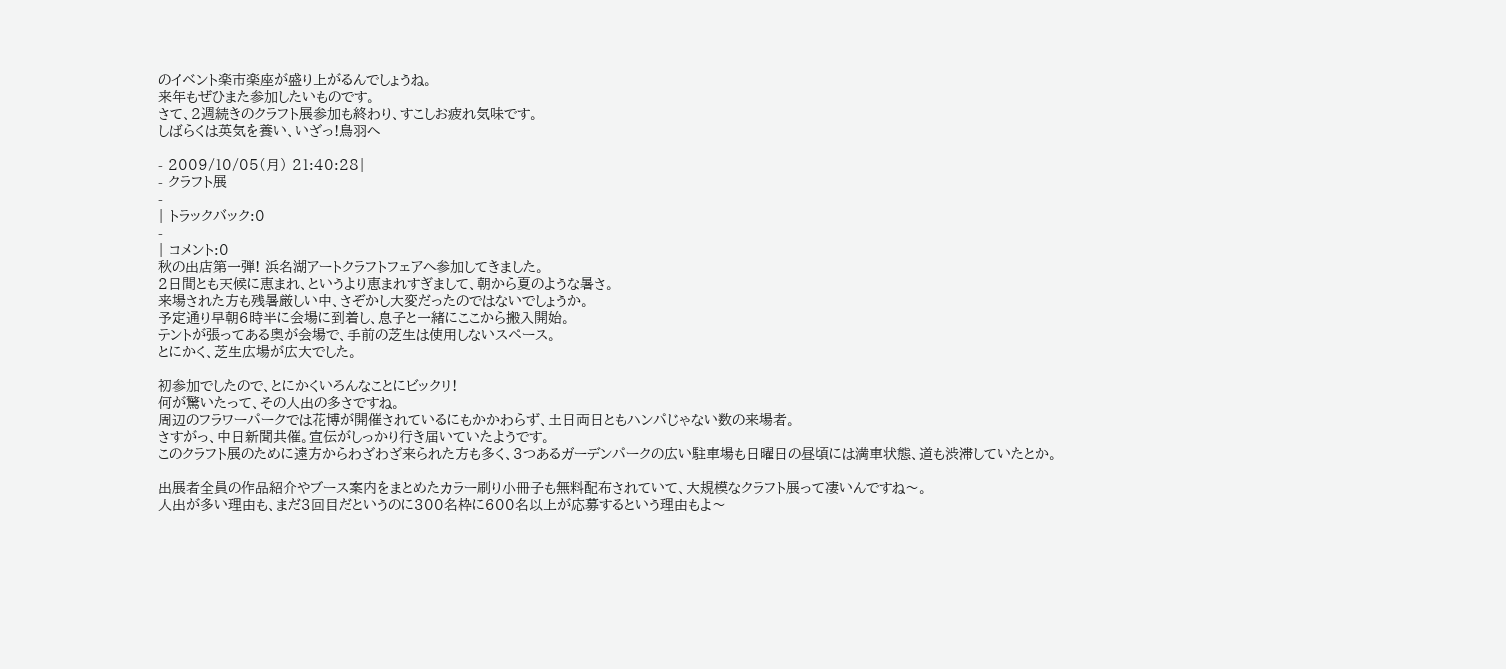のイベント楽市楽座が盛り上がるんでしょうね。
来年もぜひまた参加したいものです。
さて、2週続きのクラフト展参加も終わり、すこしお疲れ気味です。
しばらくは英気を養い、いざっ!鳥羽へ

- 2009/10/05(月) 21:40:28|
- クラフト展
-
| トラックバック:0
-
| コメント:0
秋の出店第一弾! 浜名湖アートクラフトフェアへ参加してきました。
2日間とも天候に恵まれ、というより恵まれすぎまして、朝から夏のような暑さ。
来場された方も残暑厳しい中、さぞかし大変だったのではないでしょうか。
予定通り早朝6時半に会場に到着し、息子と一緒にここから搬入開始。
テントが張ってある奥が会場で、手前の芝生は使用しないスペース。
とにかく、芝生広場が広大でした。

初参加でしたので、とにかくいろんなことにビックリ!
何が驚いたって、その人出の多さですね。
周辺のフラワーパークでは花博が開催されているにもかかわらず、土日両日ともハンパじゃない数の来場者。
さすがっ、中日新聞共催。宣伝がしっかり行き届いていたようです。
このクラフト展のために遠方からわざわざ来られた方も多く、3つあるガーデンパークの広い駐車場も日曜日の昼頃には満車状態、道も渋滞していたとか。

出展者全員の作品紹介やブース案内をまとめたカラー刷り小冊子も無料配布されていて、大規模なクラフト展って凄いんですね〜。
人出が多い理由も、まだ3回目だというのに300名枠に600名以上が応募するという理由もよ〜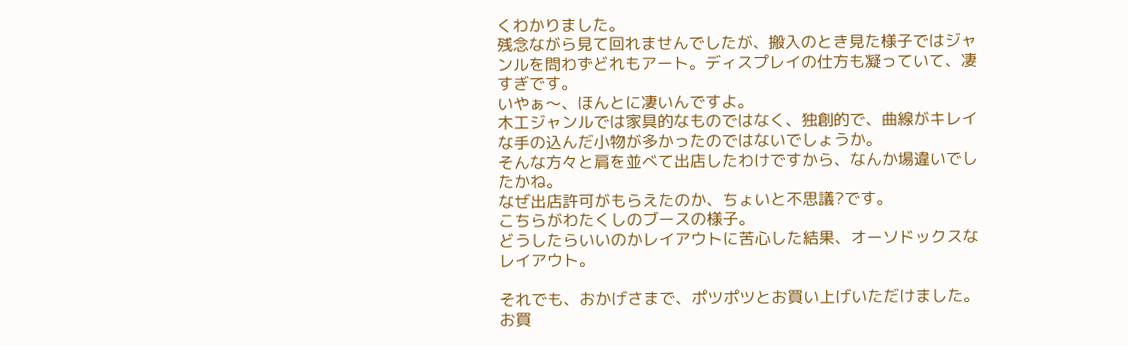くわかりました。
残念ながら見て回れませんでしたが、搬入のとき見た様子ではジャンルを問わずどれもアート。ディスプレイの仕方も凝っていて、凄すぎです。
いやぁ〜、ほんとに凄いんですよ。
木工ジャンルでは家具的なものではなく、独創的で、曲線がキレイな手の込んだ小物が多かったのではないでしょうか。
そんな方々と肩を並べて出店したわけですから、なんか場違いでしたかね。
なぜ出店許可がもらえたのか、ちょいと不思議?です。
こちらがわたくしのブースの様子。
どうしたらいいのかレイアウトに苦心した結果、オーソドックスなレイアウト。

それでも、おかげさまで、ポツポツとお買い上げいただけました。
お買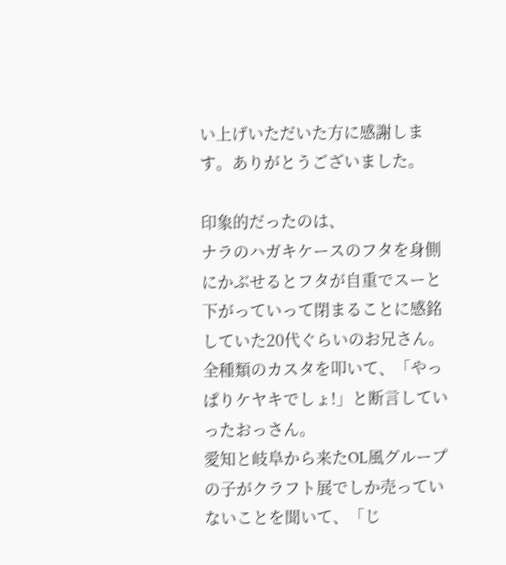い上げいただいた方に感謝します。ありがとうございました。

印象的だったのは、
ナラのハガキケースのフタを身側にかぶせるとフタが自重でスーと下がっていって閉まることに感銘していた20代ぐらいのお兄さん。
全種類のカスタを叩いて、「やっぱりケヤキでしょ!」と断言していったおっさん。
愛知と岐阜から来たOL風グループの子がクラフト展でしか売っていないことを聞いて、「じ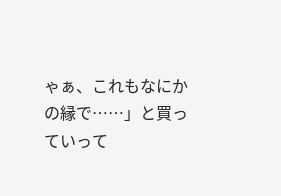ゃぁ、これもなにかの縁で……」と買っていって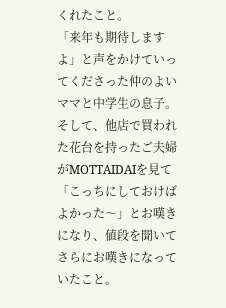くれたこと。
「来年も期待しますよ」と声をかけていってくださった仲のよいママと中学生の息子。
そして、他店で買われた花台を持ったご夫婦がMOTTAIDAIを見て「こっちにしておけばよかった〜」とお嘆きになり、値段を聞いてさらにお嘆きになっていたこと。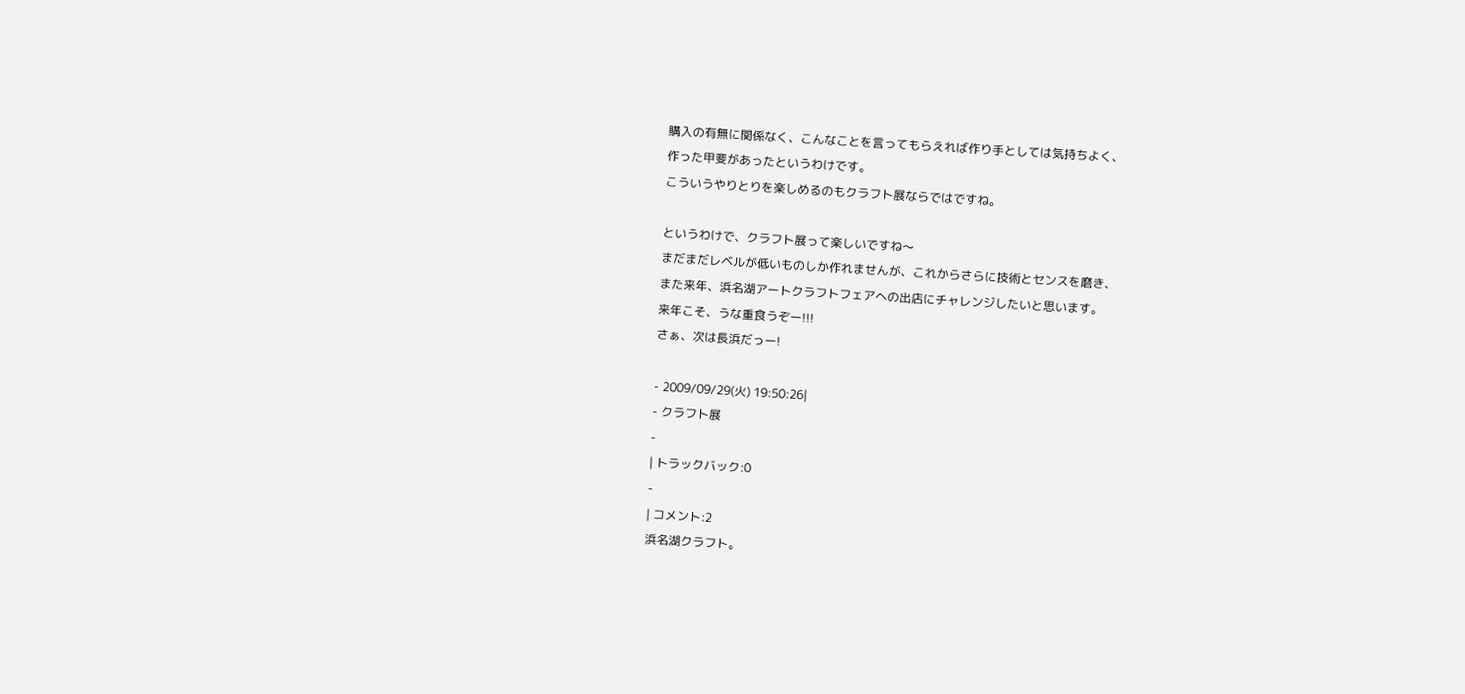購入の有無に関係なく、こんなことを言ってもらえれば作り手としては気持ちよく、
作った甲斐があったというわけです。
こういうやりとりを楽しめるのもクラフト展ならではですね。

というわけで、クラフト展って楽しいですね〜
まだまだレベルが低いものしか作れませんが、これからさらに技術とセンスを磨き、
また来年、浜名湖アートクラフトフェアへの出店にチャレンジしたいと思います。
来年こそ、うな重食うぞー!!!
さぁ、次は長浜だっー!

- 2009/09/29(火) 19:50:26|
- クラフト展
-
| トラックバック:0
-
| コメント:2
浜名湖クラフト。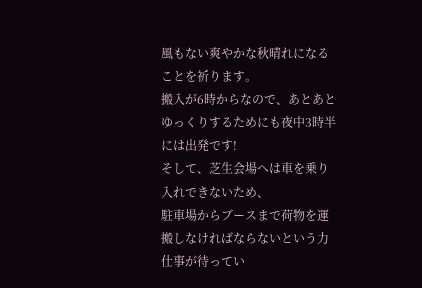風もない爽やかな秋晴れになることを祈ります。
搬入が6時からなので、あとあとゆっくりするためにも夜中3時半には出発です!
そして、芝生会場へは車を乗り入れできないため、
駐車場からブースまで荷物を運搬しなければならないという力仕事が待ってい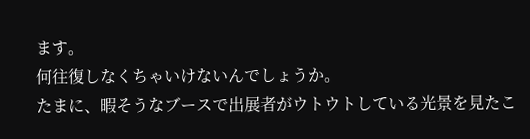ます。
何往復しなくちゃいけないんでしょうか。
たまに、暇そうなブースで出展者がウトウトしている光景を見たこ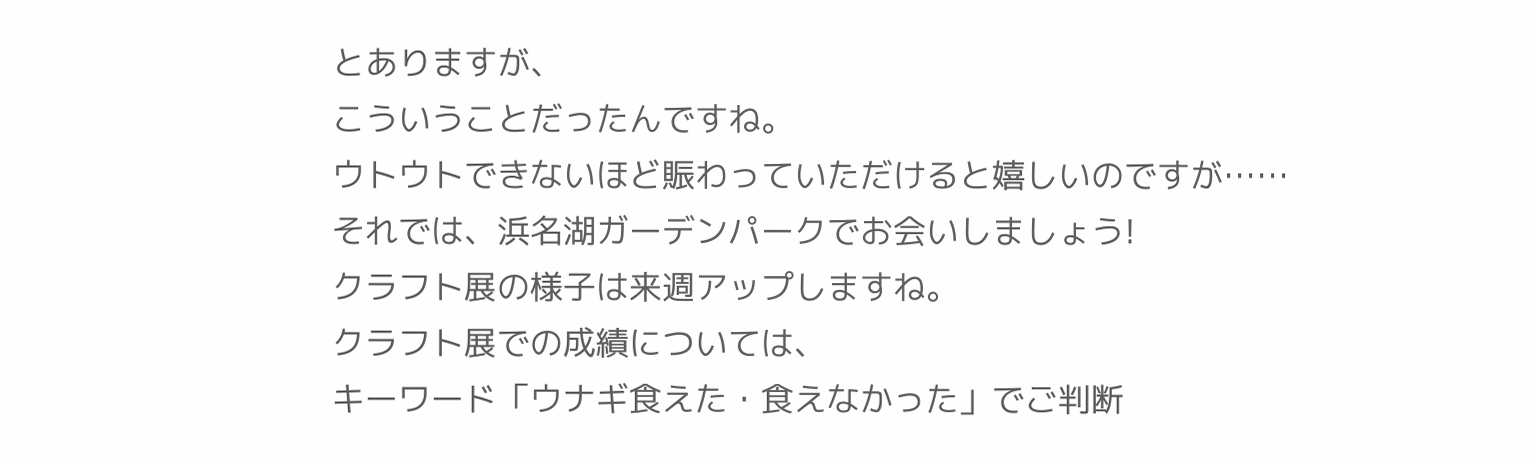とありますが、
こういうことだったんですね。
ウトウトできないほど賑わっていただけると嬉しいのですが……
それでは、浜名湖ガーデンパークでお会いしましょう!
クラフト展の様子は来週アップしますね。
クラフト展での成績については、
キーワード「ウナギ食えた・食えなかった」でご判断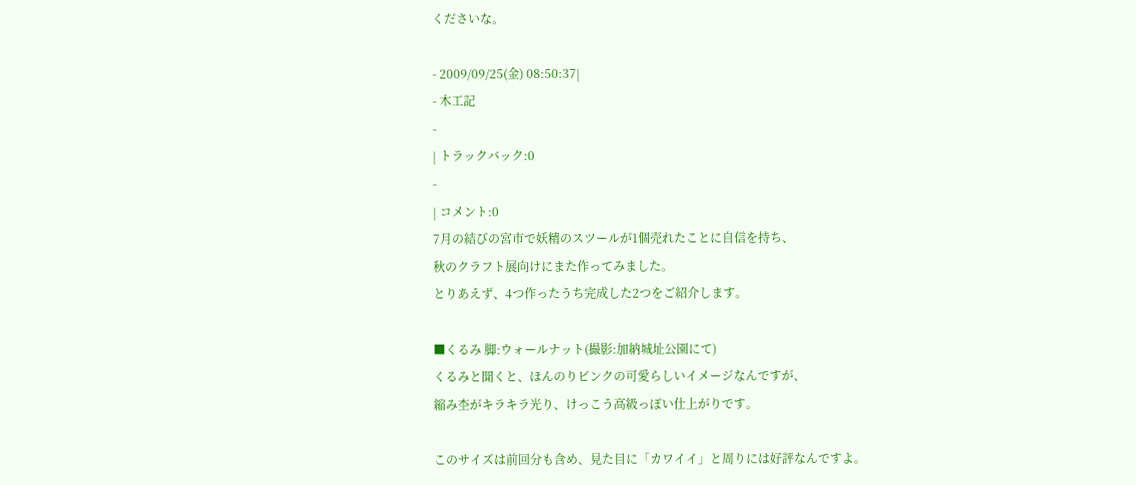くださいな。

- 2009/09/25(金) 08:50:37|
- 木工記
-
| トラックバック:0
-
| コメント:0
7月の結びの宮市で妖精のスツールが1個売れたことに自信を持ち、
秋のクラフト展向けにまた作ってみました。
とりあえず、4つ作ったうち完成した2つをご紹介します。

■くるみ 脚:ウォールナット(撮影:加納城址公園にて)
くるみと聞くと、ほんのりピンクの可愛らしいイメージなんですが、
縮み杢がキラキラ光り、けっこう高級っぽい仕上がりです。

このサイズは前回分も含め、見た目に「カワイイ」と周りには好評なんですよ。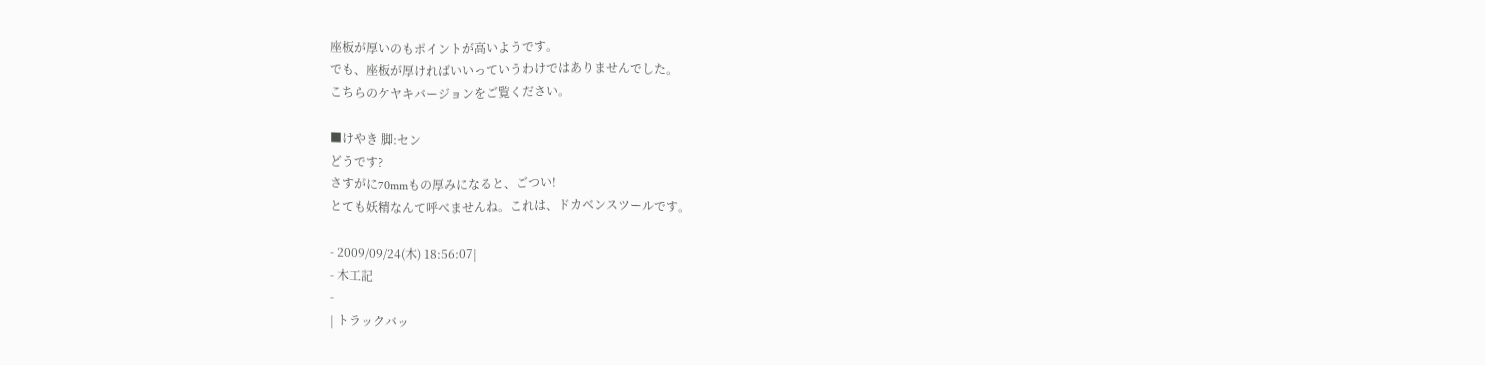座板が厚いのもポイントが高いようです。
でも、座板が厚ければいいっていうわけではありませんでした。
こちらのケヤキバージョンをご覧ください。

■けやき 脚:セン
どうです?
さすがに70mmもの厚みになると、ごつい!
とても妖精なんて呼べませんね。これは、ドカベンスツールです。

- 2009/09/24(木) 18:56:07|
- 木工記
-
| トラックバッ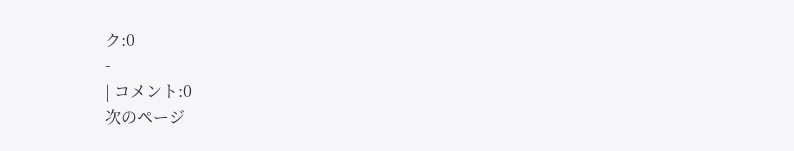ク:0
-
| コメント:0
次のページ